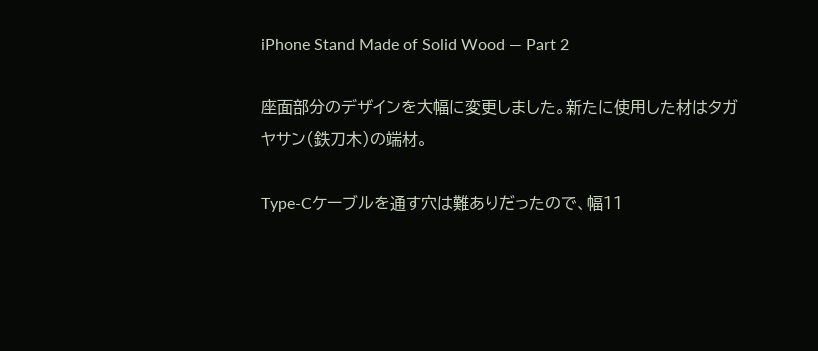iPhone Stand Made of Solid Wood — Part 2

座面部分のデザインを大幅に変更しました。新たに使用した材はタガヤサン(鉄刀木)の端材。

Type-Cケーブルを通す穴は難ありだったので、幅11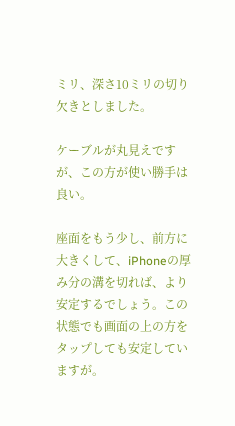ミリ、深さ10ミリの切り欠きとしました。

ケーブルが丸見えですが、この方が使い勝手は良い。

座面をもう少し、前方に大きくして、iPhoneの厚み分の溝を切れば、より安定するでしょう。この状態でも画面の上の方をタップしても安定していますが。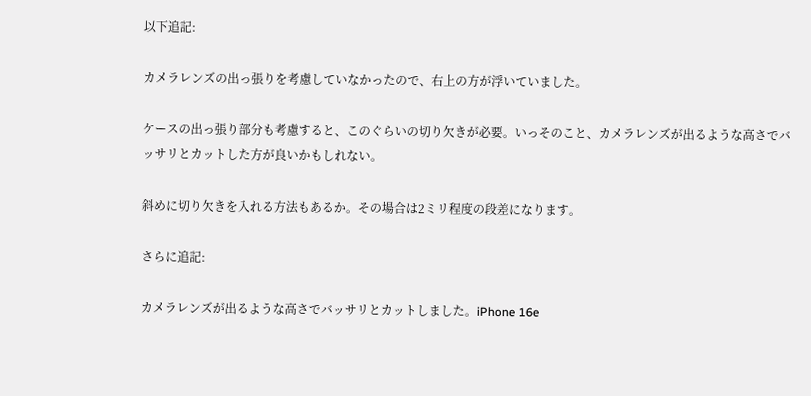以下追記:

カメラレンズの出っ張りを考慮していなかったので、右上の方が浮いていました。

ケースの出っ張り部分も考慮すると、このぐらいの切り欠きが必要。いっそのこと、カメラレンズが出るような高さでバッサリとカットした方が良いかもしれない。

斜めに切り欠きを入れる方法もあるか。その場合は2ミリ程度の段差になります。

さらに追記:

カメラレンズが出るような高さでバッサリとカットしました。iPhone 16e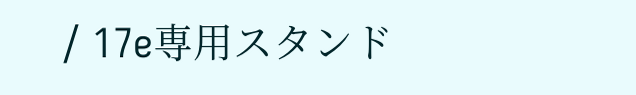/ 17e専用スタンド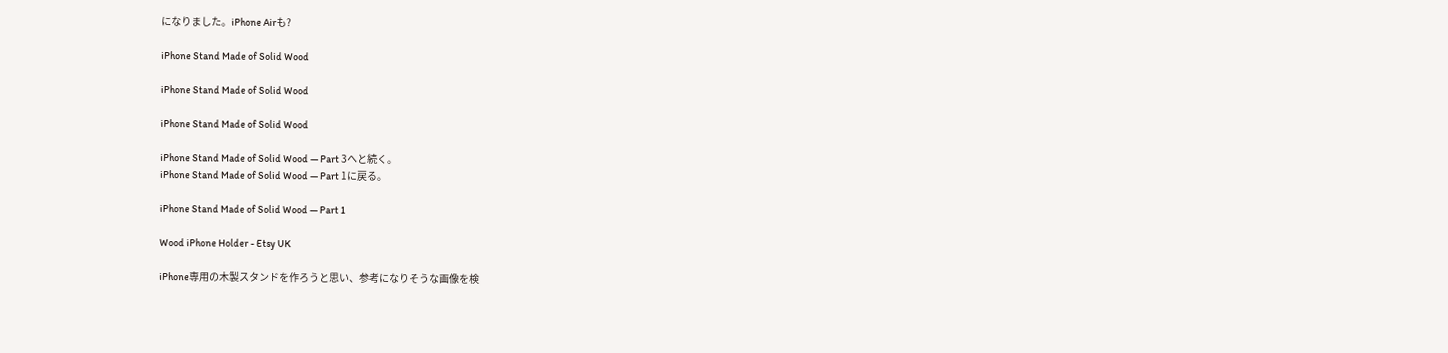になりました。iPhone Airも?

iPhone Stand Made of Solid Wood

iPhone Stand Made of Solid Wood

iPhone Stand Made of Solid Wood

iPhone Stand Made of Solid Wood — Part 3へと続く。
iPhone Stand Made of Solid Wood — Part 1に戻る。

iPhone Stand Made of Solid Wood — Part 1

Wood iPhone Holder - Etsy UK

iPhone専用の木製スタンドを作ろうと思い、参考になりそうな画像を検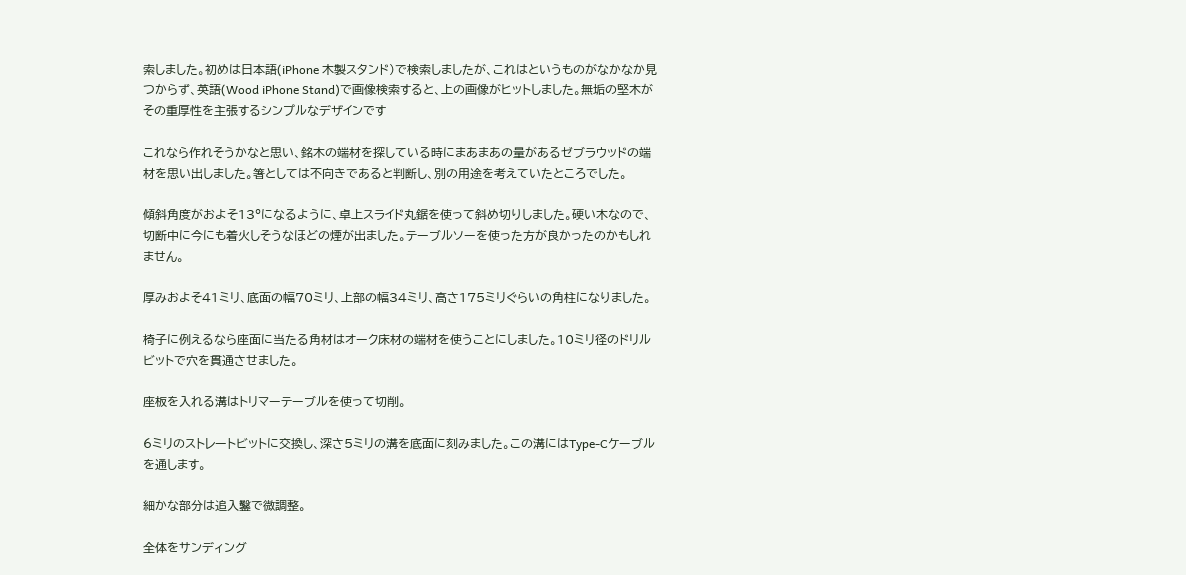索しました。初めは日本語(iPhone 木製スタンド)で検索しましたが、これはというものがなかなか見つからず、英語(Wood iPhone Stand)で画像検索すると、上の画像がヒットしました。無垢の堅木がその重厚性を主張するシンプルなデザインです

これなら作れそうかなと思い、銘木の端材を探している時にまあまあの量があるゼブラウッドの端材を思い出しました。箸としては不向きであると判断し、別の用途を考えていたところでした。

傾斜角度がおよそ13ºになるように、卓上スライド丸鋸を使って斜め切りしました。硬い木なので、切断中に今にも着火しそうなほどの煙が出ました。テーブルソーを使った方が良かったのかもしれません。

厚みおよそ41ミリ、底面の幅70ミリ、上部の幅34ミリ、高さ175ミリぐらいの角柱になりました。

椅子に例えるなら座面に当たる角材はオーク床材の端材を使うことにしました。10ミリ径のドリルビットで穴を貫通させました。

座板を入れる溝はトリマーテーブルを使って切削。

6ミリのストレートビットに交換し、深さ5ミリの溝を底面に刻みました。この溝にはType-Cケーブルを通します。

細かな部分は追入鑿で微調整。

全体をサンディング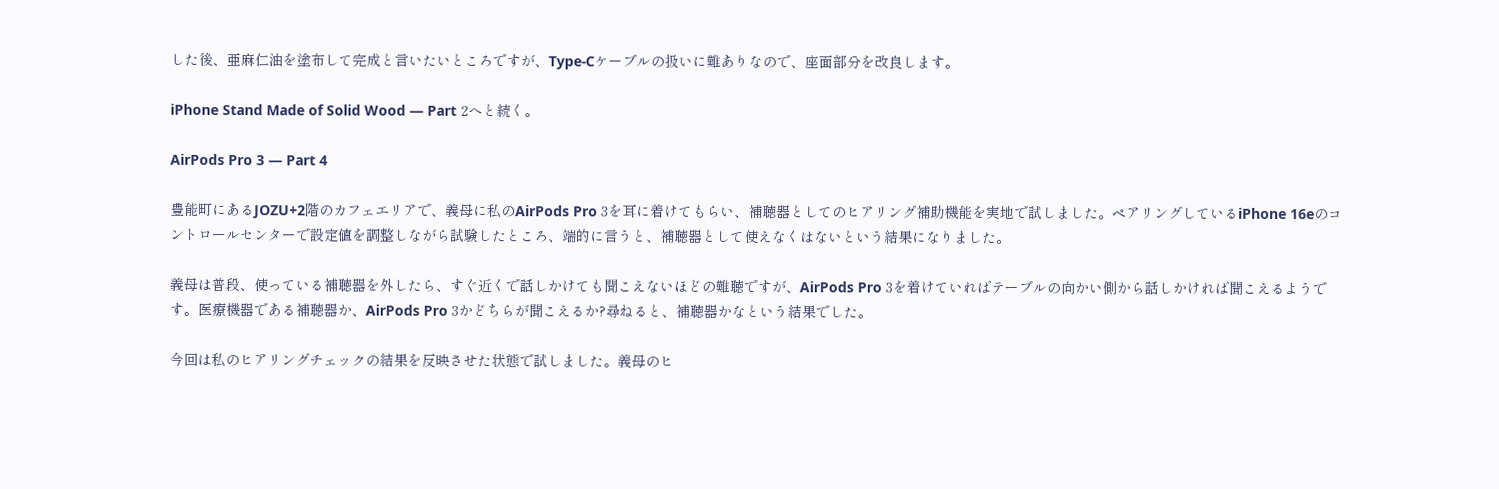した後、亜麻仁油を塗布して完成と言いたいところですが、Type-Cケーブルの扱いに難ありなので、座面部分を改良します。

iPhone Stand Made of Solid Wood — Part 2へと続く。

AirPods Pro 3 — Part 4

豊能町にあるJOZU+2階のカフェエリアで、義母に私のAirPods Pro 3を耳に着けてもらい、補聴器としてのヒアリング補助機能を実地で試しました。ペアリングしているiPhone 16eのコントロールセンターで設定値を調整しながら試験したところ、端的に言うと、補聴器として使えなくはないという結果になりました。

義母は普段、使っている補聴器を外したら、すぐ近くで話しかけても聞こえないほどの難聴ですが、AirPods Pro 3を着けていればテーブルの向かい側から話しかければ聞こえるようです。医療機器である補聴器か、AirPods Pro 3かどちらが聞こえるか?尋ねると、補聴器かなという結果でした。

今回は私のヒアリングチェックの結果を反映させた状態で試しました。義母のヒ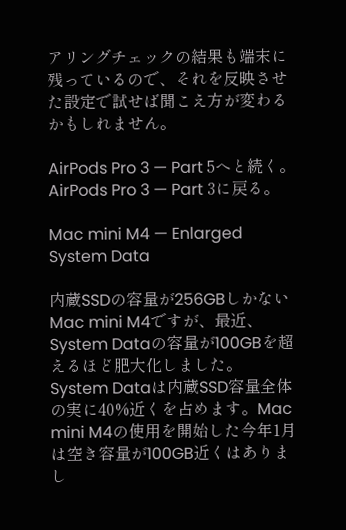アリングチェックの結果も端末に残っているので、それを反映させた設定で試せば聞こえ方が変わるかもしれません。

AirPods Pro 3 — Part 5へと続く。
AirPods Pro 3 — Part 3に戻る。

Mac mini M4 — Enlarged System Data

内蔵SSDの容量が256GBしかないMac mini M4ですが、最近、System Dataの容量が100GBを超えるほど肥大化しました。System Dataは内蔵SSD容量全体の実に40%近くを占めます。Mac mini M4の使用を開始した今年1月は空き容量が100GB近くはありまし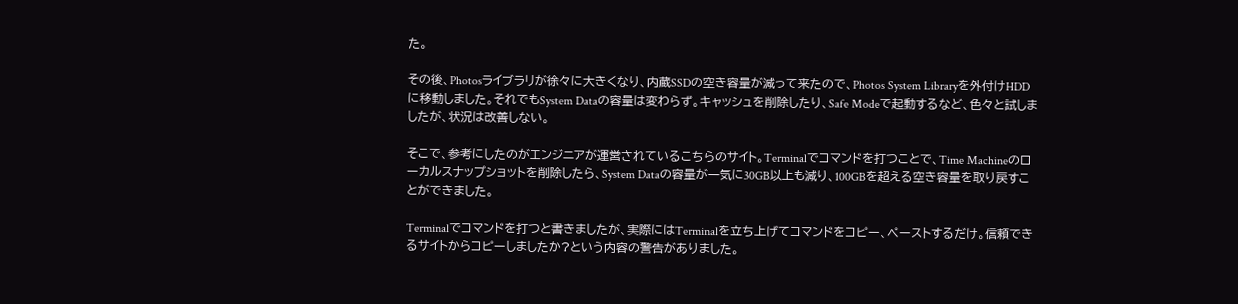た。

その後、Photosライブラリが徐々に大きくなり、内蔵SSDの空き容量が減って来たので、Photos System Libraryを外付けHDDに移動しました。それでもSystem Dataの容量は変わらず。キャッシュを削除したり、Safe Modeで起動するなど、色々と試しましたが、状況は改善しない。

そこで、参考にしたのがエンジニアが運営されているこちらのサイト。Terminalでコマンドを打つことで、Time Machineのローカルスナップショットを削除したら、System Dataの容量が一気に30GB以上も減り、100GBを超える空き容量を取り戻すことができました。

Terminalでコマンドを打つと書きましたが、実際にはTerminalを立ち上げてコマンドをコピー、ペーストするだけ。信頼できるサイトからコピーしましたか?という内容の警告がありました。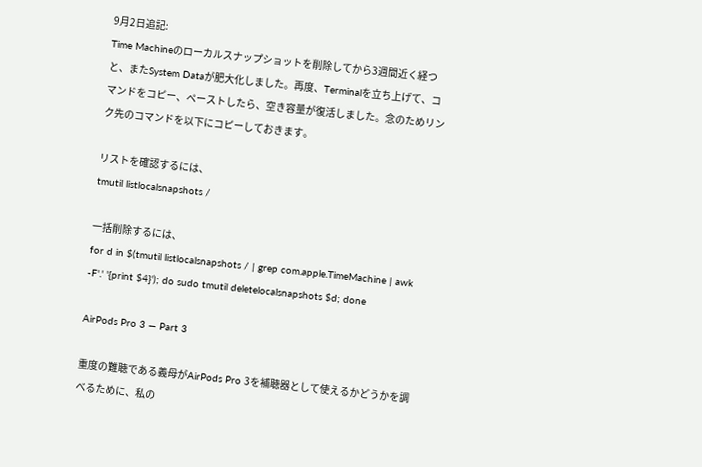9月2日追記:
Time Machineのローカルスナップショットを削除してから3週間近く経つと、またSystem Dataが肥大化しました。再度、Terminalを立ち上げて、コマンドをコピー、ペーストしたら、空き容量が復活しました。念のためリンク先のコマンドを以下にコピーしておきます。

リストを確認するには、
tmutil listlocalsnapshots /

一括削除するには、
for d in $(tmutil listlocalsnapshots / | grep com.apple.TimeMachine | awk -F'.' '{print $4}'); do sudo tmutil deletelocalsnapshots $d; done

AirPods Pro 3 — Part 3

重度の難聴である義母がAirPods Pro 3を補聴器として使えるかどうかを調べるために、私の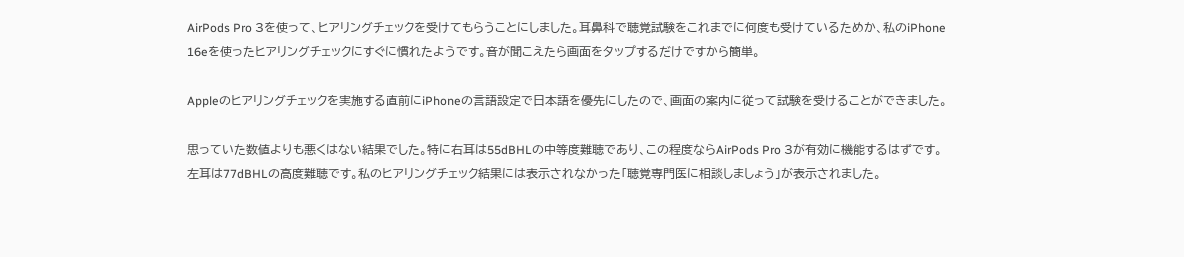AirPods Pro 3を使って、ヒアリングチェックを受けてもらうことにしました。耳鼻科で聴覚試験をこれまでに何度も受けているためか、私のiPhone 16eを使ったヒアリングチェックにすぐに慣れたようです。音が聞こえたら画面をタップするだけですから簡単。

Appleのヒアリングチェックを実施する直前にiPhoneの言語設定で日本語を優先にしたので、画面の案内に従って試験を受けることができました。

思っていた数値よりも悪くはない結果でした。特に右耳は55dBHLの中等度難聴であり、この程度ならAirPods Pro 3が有効に機能するはずです。左耳は77dBHLの高度難聴です。私のヒアリングチェック結果には表示されなかった「聴覚専門医に相談しましょう」が表示されました。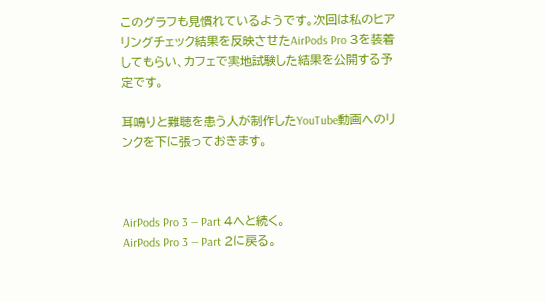このグラフも見慣れているようです。次回は私のヒアリングチェック結果を反映させたAirPods Pro 3を装着してもらい、カフェで実地試験した結果を公開する予定です。

耳鳴りと難聴を患う人が制作したYouTube動画へのリンクを下に張っておきます。



AirPods Pro 3 — Part 4へと続く。
AirPods Pro 3 — Part 2に戻る。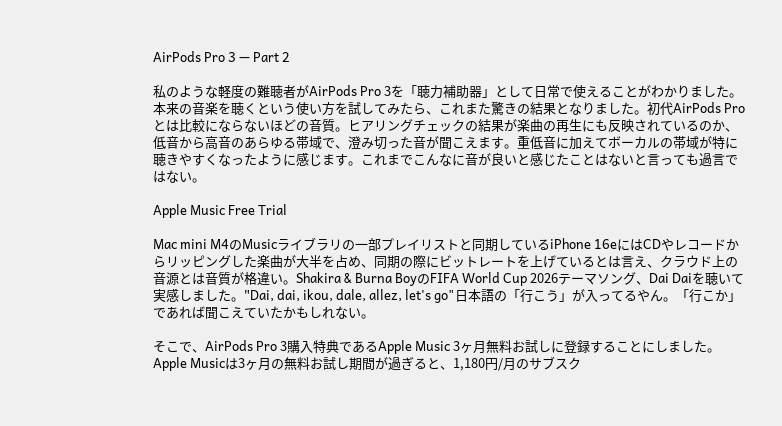AirPods Pro 3 — Part 2

私のような軽度の難聴者がAirPods Pro 3を「聴力補助器」として日常で使えることがわかりました。本来の音楽を聴くという使い方を試してみたら、これまた驚きの結果となりました。初代AirPods Proとは比較にならないほどの音質。ヒアリングチェックの結果が楽曲の再生にも反映されているのか、低音から高音のあらゆる帯域で、澄み切った音が聞こえます。重低音に加えてボーカルの帯域が特に聴きやすくなったように感じます。これまでこんなに音が良いと感じたことはないと言っても過言ではない。

Apple Music Free Trial

Mac mini M4のMusicライブラリの一部プレイリストと同期しているiPhone 16eにはCDやレコードからリッピングした楽曲が大半を占め、同期の際にビットレートを上げているとは言え、クラウド上の音源とは音質が格違い。Shakira & Burna BoyのFIFA World Cup 2026テーマソング、Dai Daiを聴いて実感しました。"Dai, dai, ikou, dale, allez, let's go"日本語の「行こう」が入ってるやん。「行こか」であれば聞こえていたかもしれない。

そこで、AirPods Pro 3購入特典であるApple Music 3ヶ月無料お試しに登録することにしました。Apple Musicは3ヶ月の無料お試し期間が過ぎると、1,180円/月のサブスク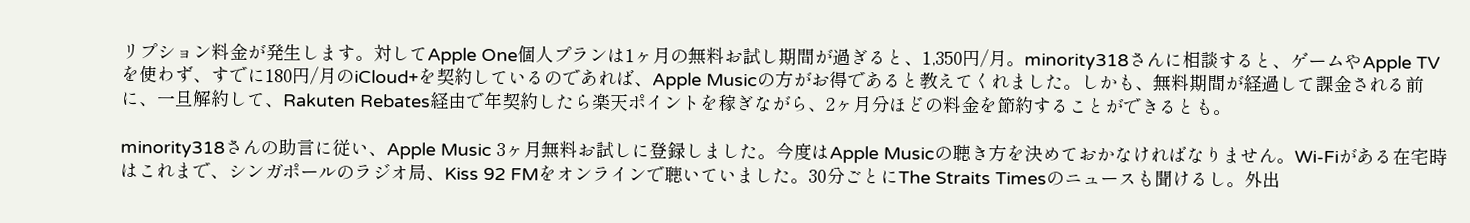リプション料金が発生します。対してApple One個人プランは1ヶ月の無料お試し期間が過ぎると、1,350円/月。minority318さんに相談すると、ゲームやApple TVを使わず、すでに180円/月のiCloud+を契約しているのであれば、Apple Musicの方がお得であると教えてくれました。しかも、無料期間が経過して課金される前に、一旦解約して、Rakuten Rebates経由で年契約したら楽天ポイントを稼ぎながら、2ヶ月分ほどの料金を節約することができるとも。

minority318さんの助言に従い、Apple Music 3ヶ月無料お試しに登録しました。今度はApple Musicの聴き方を決めておかなければなりません。Wi-Fiがある在宅時はこれまで、シンガポールのラジオ局、Kiss 92 FMをオンラインで聴いていました。30分ごとにThe Straits Timesのニュースも聞けるし。外出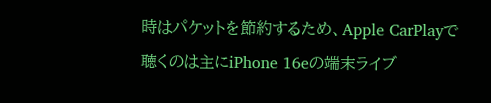時はパケットを節約するため、Apple CarPlayで聴くのは主にiPhone 16eの端末ライブ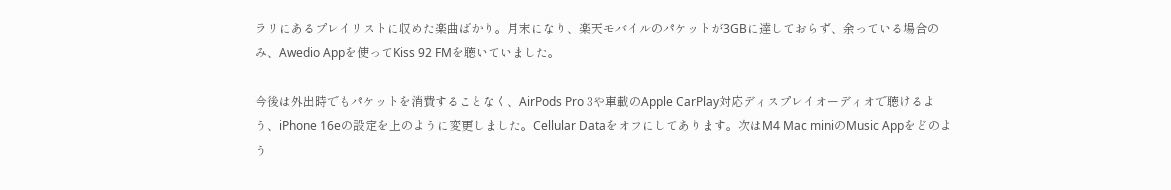ラリにあるプレイリストに収めた楽曲ばかり。月末になり、楽天モバイルのパケットが3GBに達しておらず、余っている場合のみ、Awedio Appを使ってKiss 92 FMを聴いていました。

今後は外出時でもパケットを消費することなく、AirPods Pro 3や車載のApple CarPlay対応ディスプレイオーディオで聴けるよう、iPhone 16eの設定を上のように変更しました。Cellular Dataをオフにしてあります。次はM4 Mac miniのMusic Appをどのよう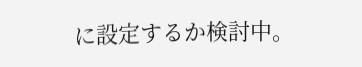に設定するか検討中。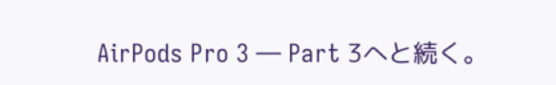AirPods Pro 3 — Part 3へと続く。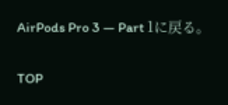AirPods Pro 3 — Part 1に戻る。

TOP